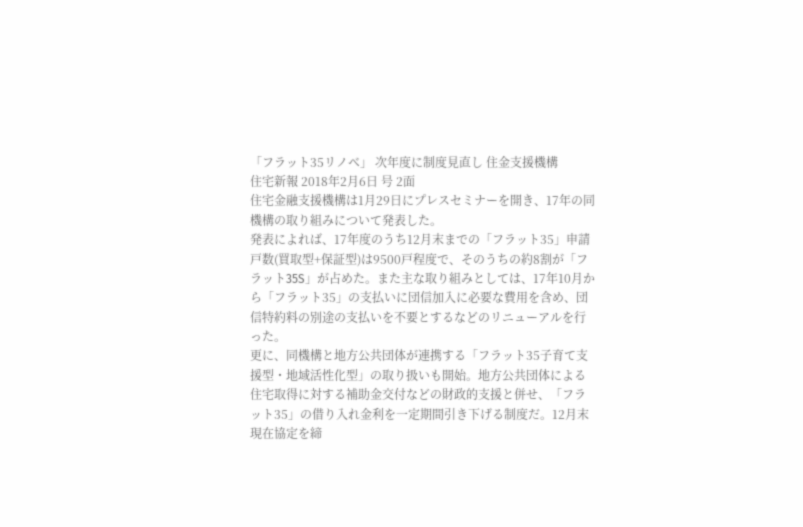「フラット35リノベ」 次年度に制度見直し 住金支援機構
住宅新報 2018年2月6日 号 2面
住宅金融支援機構は1月29日にプレスセミナーを開き、17年の同機構の取り組みについて発表した。
発表によれば、17年度のうち12月末までの「フラット35」申請戸数(買取型+保証型)は9500戸程度で、そのうちの約8割が「フラット35S」が占めた。また主な取り組みとしては、17年10月から「フラット35」の支払いに団信加入に必要な費用を含め、団信特約料の別途の支払いを不要とするなどのリニューアルを行った。
更に、同機構と地方公共団体が連携する「フラット35子育て支援型・地域活性化型」の取り扱いも開始。地方公共団体による住宅取得に対する補助金交付などの財政的支援と併せ、「フラット35」の借り入れ金利を一定期間引き下げる制度だ。12月末現在協定を締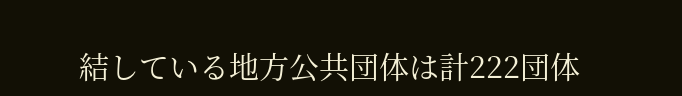結している地方公共団体は計222団体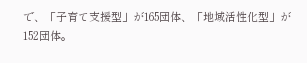で、「子育て支援型」が165団体、「地域活性化型」が152団体。